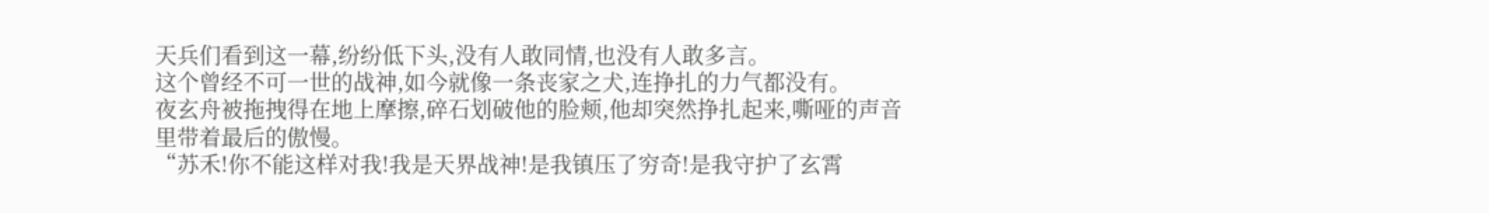天兵们看到这一幕,纷纷低下头,没有人敢同情,也没有人敢多言。
这个曾经不可一世的战神,如今就像一条丧家之犬,连挣扎的力气都没有。
夜玄舟被拖拽得在地上摩擦,碎石划破他的脸颊,他却突然挣扎起来,嘶哑的声音里带着最后的傲慢。
“苏禾!你不能这样对我!我是天界战神!是我镇压了穷奇!是我守护了玄霄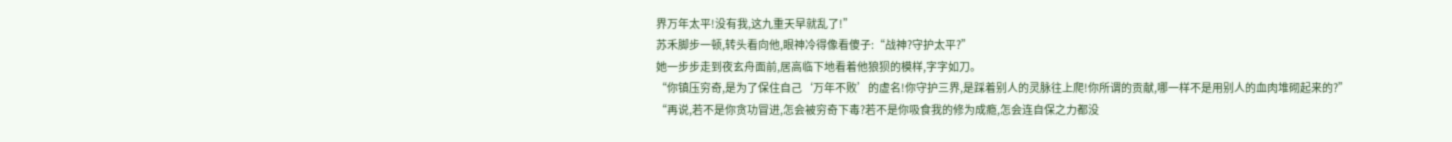界万年太平!没有我,这九重天早就乱了!”
苏禾脚步一顿,转头看向他,眼神冷得像看傻子:“战神?守护太平?”
她一步步走到夜玄舟面前,居高临下地看着他狼狈的模样,字字如刀。
“你镇压穷奇,是为了保住自己‘万年不败’的虚名!你守护三界,是踩着别人的灵脉往上爬!你所谓的贡献,哪一样不是用别人的血肉堆砌起来的?”
“再说,若不是你贪功冒进,怎会被穷奇下毒?若不是你吸食我的修为成瘾,怎会连自保之力都没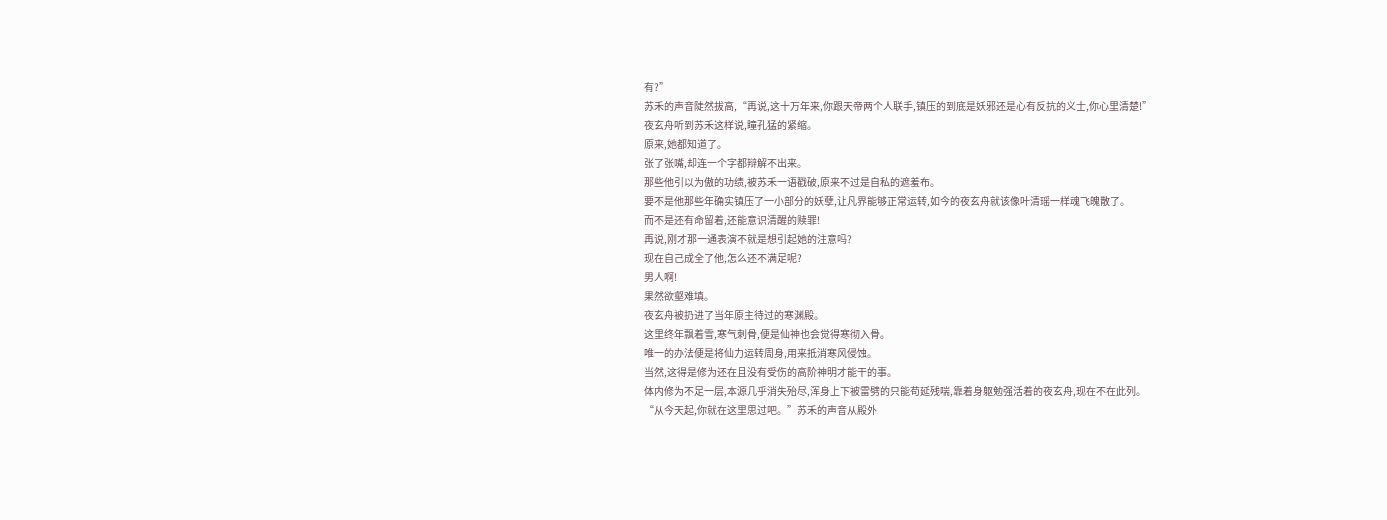有?”
苏禾的声音陡然拔高,“再说,这十万年来,你跟天帝两个人联手,镇压的到底是妖邪还是心有反抗的义士,你心里清楚!”
夜玄舟听到苏禾这样说,瞳孔猛的紧缩。
原来,她都知道了。
张了张嘴,却连一个字都辩解不出来。
那些他引以为傲的功绩,被苏禾一语戳破,原来不过是自私的遮羞布。
要不是他那些年确实镇压了一小部分的妖孽,让凡界能够正常运转,如今的夜玄舟就该像叶清瑶一样魂飞魄散了。
而不是还有命留着,还能意识清醒的赎罪!
再说,刚才那一通表演不就是想引起她的注意吗?
现在自己成全了他,怎么还不满足呢?
男人啊!
果然欲壑难填。
夜玄舟被扔进了当年原主待过的寒渊殿。
这里终年飘着雪,寒气刺骨,便是仙神也会觉得寒彻入骨。
唯一的办法便是将仙力运转周身,用来抵消寒风侵蚀。
当然,这得是修为还在且没有受伤的高阶神明才能干的事。
体内修为不足一层,本源几乎消失殆尽,浑身上下被雷劈的只能苟延残喘,靠着身躯勉强活着的夜玄舟,现在不在此列。
“从今天起,你就在这里思过吧。”苏禾的声音从殿外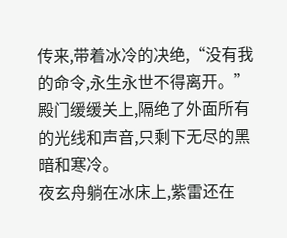传来,带着冰冷的决绝,“没有我的命令,永生永世不得离开。”
殿门缓缓关上,隔绝了外面所有的光线和声音,只剩下无尽的黑暗和寒冷。
夜玄舟躺在冰床上,紫雷还在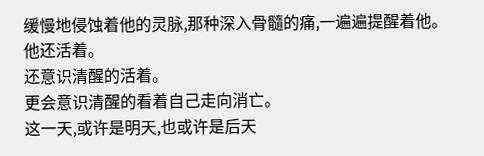缓慢地侵蚀着他的灵脉,那种深入骨髓的痛,一遍遍提醒着他。
他还活着。
还意识清醒的活着。
更会意识清醒的看着自己走向消亡。
这一天,或许是明天,也或许是后天